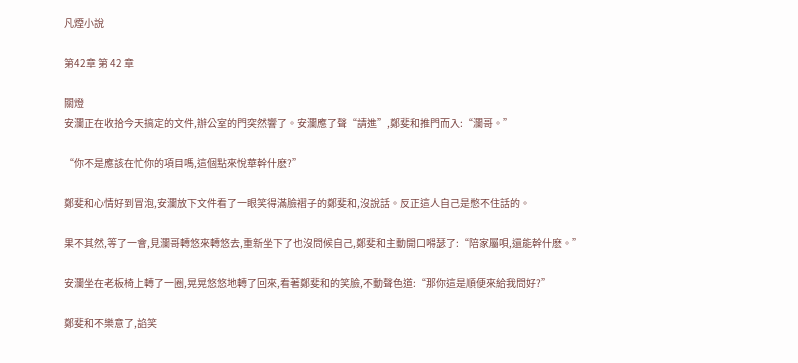凡煙小說

第42章 第 42 章

關燈
安瀾正在收拾今天搞定的文件,辦公室的門突然響了。安瀾應了聲“請進”,鄭斐和推門而入:“瀾哥。”

“你不是應該在忙你的項目嗎,這個點來悅華幹什麽?”

鄭斐和心情好到冒泡,安瀾放下文件看了一眼笑得滿臉褶子的鄭斐和,沒說話。反正這人自己是憋不住話的。

果不其然,等了一會,見瀾哥轉悠來轉悠去,重新坐下了也沒問候自己,鄭斐和主動開口嘚瑟了:“陪家屬唄,還能幹什麽。”

安瀾坐在老板椅上轉了一圈,晃晃悠悠地轉了回來,看著鄭斐和的笑臉,不動聲色道:“那你這是順便來給我問好?”

鄭斐和不樂意了,諂笑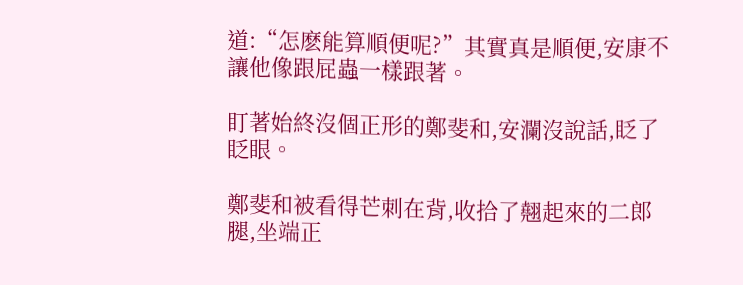道:“怎麽能算順便呢?”其實真是順便,安康不讓他像跟屁蟲一樣跟著。

盯著始終沒個正形的鄭斐和,安瀾沒說話,眨了眨眼。

鄭斐和被看得芒刺在背,收拾了翹起來的二郎腿,坐端正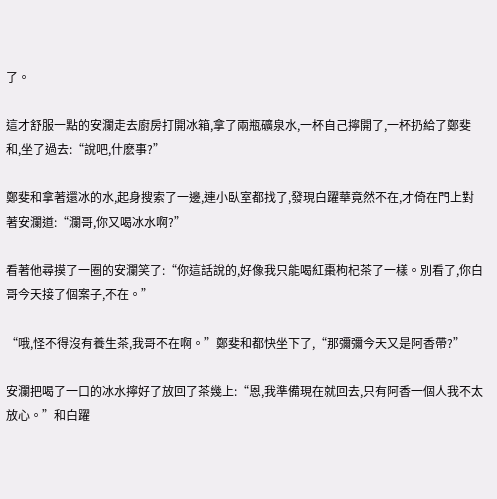了。

這才舒服一點的安瀾走去廚房打開冰箱,拿了兩瓶礦泉水,一杯自己擰開了,一杯扔給了鄭斐和,坐了過去:“說吧,什麽事?”

鄭斐和拿著還冰的水,起身搜索了一邊,連小臥室都找了,發現白躍華竟然不在,才倚在門上對著安瀾道:“瀾哥,你又喝冰水啊?”

看著他尋摸了一圈的安瀾笑了:“你這話說的,好像我只能喝紅棗枸杞茶了一樣。別看了,你白哥今天接了個案子,不在。”

“哦,怪不得沒有養生茶,我哥不在啊。”鄭斐和都快坐下了,“那彌彌今天又是阿香帶?”

安瀾把喝了一口的冰水擰好了放回了茶幾上:“恩,我準備現在就回去,只有阿香一個人我不太放心。”和白躍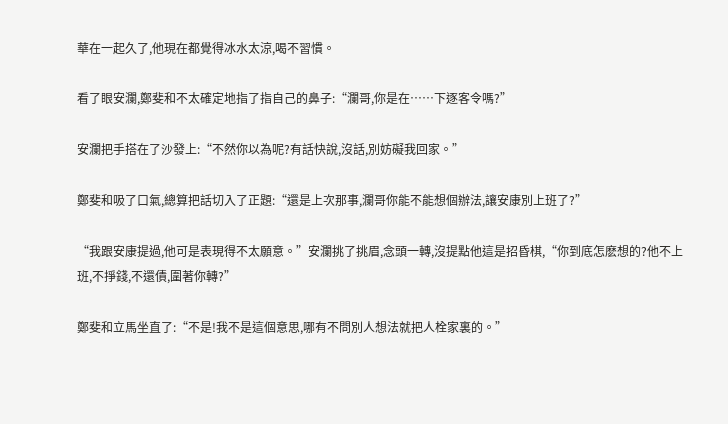華在一起久了,他現在都覺得冰水太涼,喝不習慣。

看了眼安瀾,鄭斐和不太確定地指了指自己的鼻子:“瀾哥,你是在……下逐客令嗎?”

安瀾把手搭在了沙發上:“不然你以為呢?有話快說,沒話,別妨礙我回家。”

鄭斐和吸了口氣,總算把話切入了正題:“還是上次那事,瀾哥你能不能想個辦法,讓安康別上班了?”

“我跟安康提過,他可是表現得不太願意。”安瀾挑了挑眉,念頭一轉,沒提點他這是招昏棋,“你到底怎麽想的?他不上班,不掙錢,不還債,圍著你轉?”

鄭斐和立馬坐直了:“不是!我不是這個意思,哪有不問別人想法就把人栓家裏的。”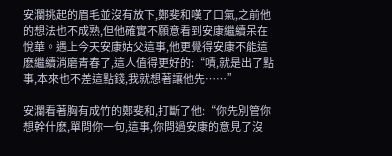安瀾挑起的眉毛並沒有放下,鄭斐和嘆了口氣,之前他的想法也不成熟,但他確實不願意看到安康繼續呆在悅華。遇上今天安康姑父這事,他更覺得安康不能這麽繼續消磨青春了,這人值得更好的:“嘖,就是出了點事,本來也不差這點錢,我就想著讓他先……”

安瀾看著胸有成竹的鄭斐和,打斷了他:“你先別管你想幹什麽,單問你一句,這事,你問過安康的意見了沒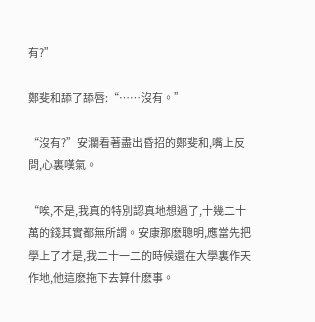有?”

鄭斐和舔了舔唇:“……沒有。”

“沒有?”安瀾看著盡出昏招的鄭斐和,嘴上反問,心裏嘆氣。

“唉,不是,我真的特別認真地想過了,十幾二十萬的錢其實都無所謂。安康那麽聰明,應當先把學上了才是,我二十一二的時候還在大學裏作天作地,他這麽拖下去算什麽事。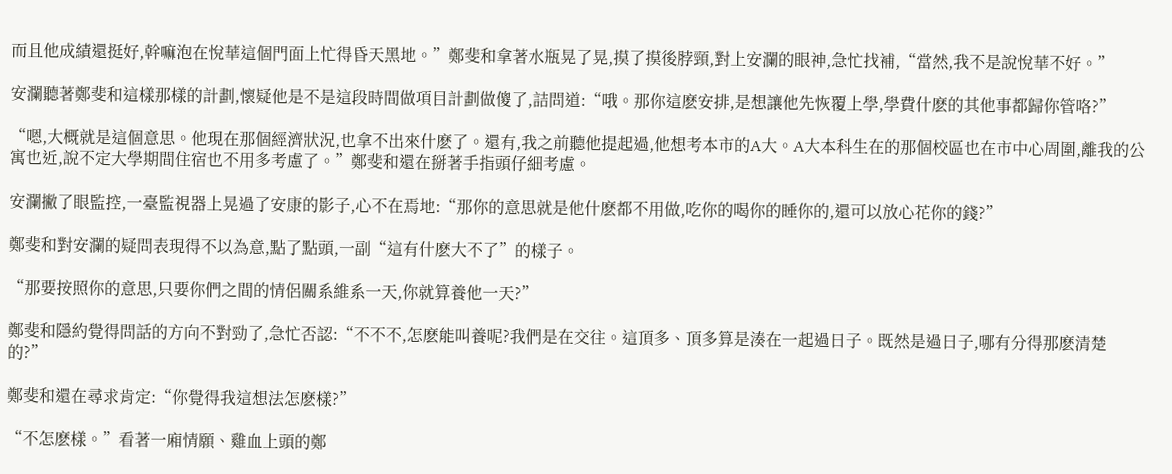而且他成績還挺好,幹嘛泡在悅華這個門面上忙得昏天黑地。”鄭斐和拿著水瓶晃了晃,摸了摸後脖頸,對上安瀾的眼神,急忙找補,“當然,我不是說悅華不好。”

安瀾聽著鄭斐和這樣那樣的計劃,懷疑他是不是這段時間做項目計劃做傻了,詰問道:“哦。那你這麽安排,是想讓他先恢覆上學,學費什麽的其他事都歸你管咯?”

“嗯,大概就是這個意思。他現在那個經濟狀況,也拿不出來什麽了。還有,我之前聽他提起過,他想考本市的A大。A大本科生在的那個校區也在市中心周圍,離我的公寓也近,說不定大學期間住宿也不用多考慮了。”鄭斐和還在掰著手指頭仔細考慮。

安瀾撇了眼監控,一臺監視器上晃過了安康的影子,心不在焉地:“那你的意思就是他什麽都不用做,吃你的喝你的睡你的,還可以放心花你的錢?”

鄭斐和對安瀾的疑問表現得不以為意,點了點頭,一副“這有什麽大不了”的樣子。

“那要按照你的意思,只要你們之間的情侶關系維系一天,你就算養他一天?”

鄭斐和隱約覺得問話的方向不對勁了,急忙否認:“不不不,怎麽能叫養呢?我們是在交往。這頂多、頂多算是湊在一起過日子。既然是過日子,哪有分得那麽清楚的?”

鄭斐和還在尋求肯定:“你覺得我這想法怎麽樣?”

“不怎麽樣。”看著一廂情願、雞血上頭的鄭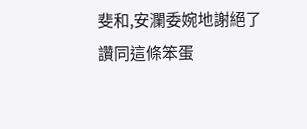斐和,安瀾委婉地謝絕了讚同這條笨蛋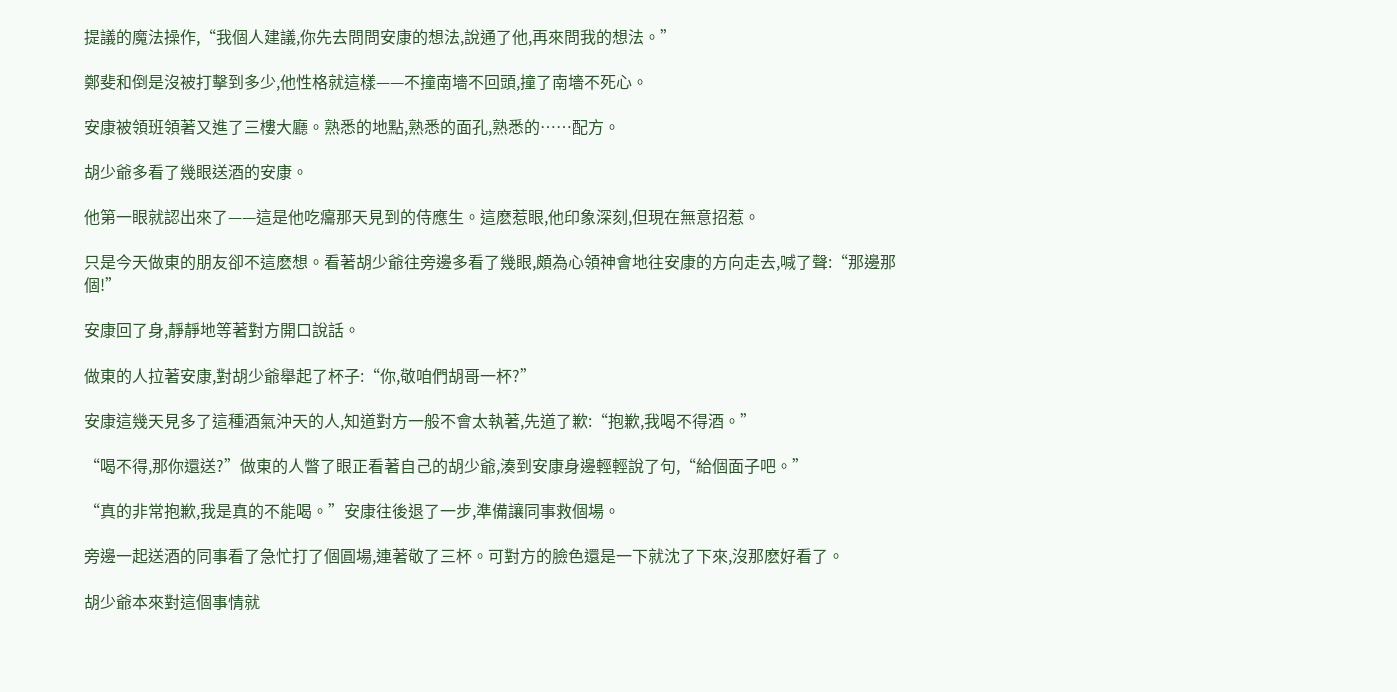提議的魔法操作,“我個人建議,你先去問問安康的想法,說通了他,再來問我的想法。”

鄭斐和倒是沒被打擊到多少,他性格就這樣——不撞南墻不回頭,撞了南墻不死心。

安康被領班領著又進了三樓大廳。熟悉的地點,熟悉的面孔,熟悉的……配方。

胡少爺多看了幾眼送酒的安康。

他第一眼就認出來了——這是他吃癟那天見到的侍應生。這麽惹眼,他印象深刻,但現在無意招惹。

只是今天做東的朋友卻不這麽想。看著胡少爺往旁邊多看了幾眼,頗為心領神會地往安康的方向走去,喊了聲:“那邊那個!”

安康回了身,靜靜地等著對方開口說話。

做東的人拉著安康,對胡少爺舉起了杯子:“你,敬咱們胡哥一杯?”

安康這幾天見多了這種酒氣沖天的人,知道對方一般不會太執著,先道了歉:“抱歉,我喝不得酒。”

“喝不得,那你還送?”做東的人瞥了眼正看著自己的胡少爺,湊到安康身邊輕輕說了句,“給個面子吧。”

“真的非常抱歉,我是真的不能喝。”安康往後退了一步,準備讓同事救個場。

旁邊一起送酒的同事看了急忙打了個圓場,連著敬了三杯。可對方的臉色還是一下就沈了下來,沒那麽好看了。

胡少爺本來對這個事情就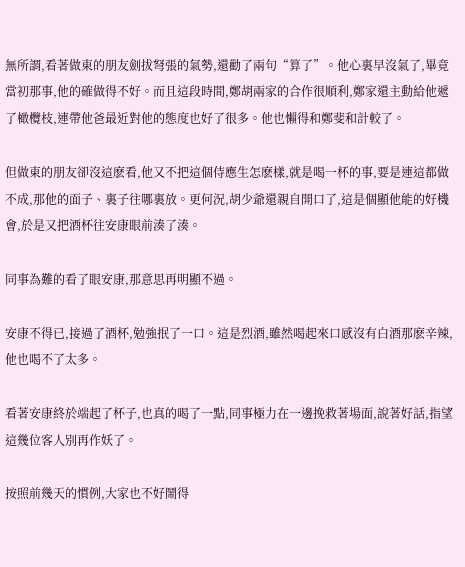無所謂,看著做東的朋友劍拔弩張的氣勢,還勸了兩句“算了”。他心裏早沒氣了,畢竟當初那事,他的確做得不好。而且這段時間,鄭胡兩家的合作很順利,鄭家還主動給他遞了橄欖枝,連帶他爸最近對他的態度也好了很多。他也懶得和鄭斐和計較了。

但做東的朋友卻沒這麽看,他又不把這個侍應生怎麽樣,就是喝一杯的事,要是連這都做不成,那他的面子、裏子往哪裏放。更何況,胡少爺還親自開口了,這是個顯他能的好機會,於是又把酒杯往安康眼前湊了湊。

同事為難的看了眼安康,那意思再明顯不過。

安康不得已,接過了酒杯,勉強抿了一口。這是烈酒,雖然喝起來口感沒有白酒那麽辛辣,他也喝不了太多。

看著安康終於端起了杯子,也真的喝了一點,同事極力在一邊挽救著場面,說著好話,指望這幾位客人別再作妖了。

按照前幾天的慣例,大家也不好鬧得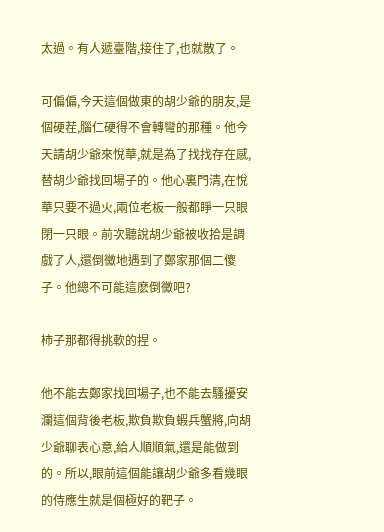太過。有人遞臺階,接住了,也就散了。

可偏偏,今天這個做東的胡少爺的朋友,是個硬茬,腦仁硬得不會轉彎的那種。他今天請胡少爺來悅華,就是為了找找存在感,替胡少爺找回場子的。他心裏門清,在悅華只要不過火,兩位老板一般都睜一只眼閉一只眼。前次聽說胡少爺被收拾是調戲了人,還倒黴地遇到了鄭家那個二傻子。他總不可能這麽倒黴吧?

柿子那都得挑軟的捏。

他不能去鄭家找回場子,也不能去騷擾安瀾這個背後老板,欺負欺負蝦兵蟹將,向胡少爺聊表心意,給人順順氣,還是能做到的。所以,眼前這個能讓胡少爺多看幾眼的侍應生就是個極好的靶子。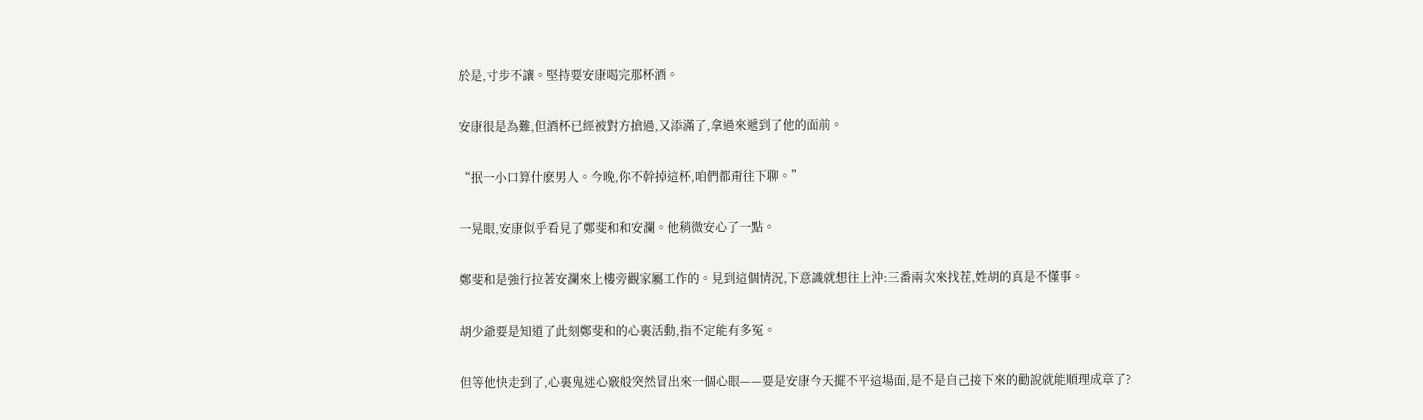於是,寸步不讓。堅持要安康喝完那杯酒。

安康很是為難,但酒杯已經被對方搶過,又添滿了,拿過來遞到了他的面前。

“抿一小口算什麽男人。今晚,你不幹掉這杯,咱們都甭往下聊。”

一晃眼,安康似乎看見了鄭斐和和安瀾。他稍微安心了一點。

鄭斐和是強行拉著安瀾來上樓旁觀家屬工作的。見到這個情況,下意識就想往上沖:三番兩次來找茬,姓胡的真是不懂事。

胡少爺要是知道了此刻鄭斐和的心裏活動,指不定能有多冤。

但等他快走到了,心裏鬼迷心竅般突然冒出來一個心眼——要是安康今天擺不平這場面,是不是自己接下來的勸說就能順理成章了?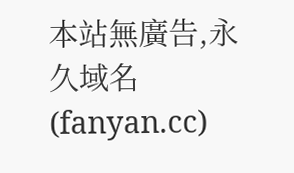本站無廣告,永久域名(fanyan.cc)